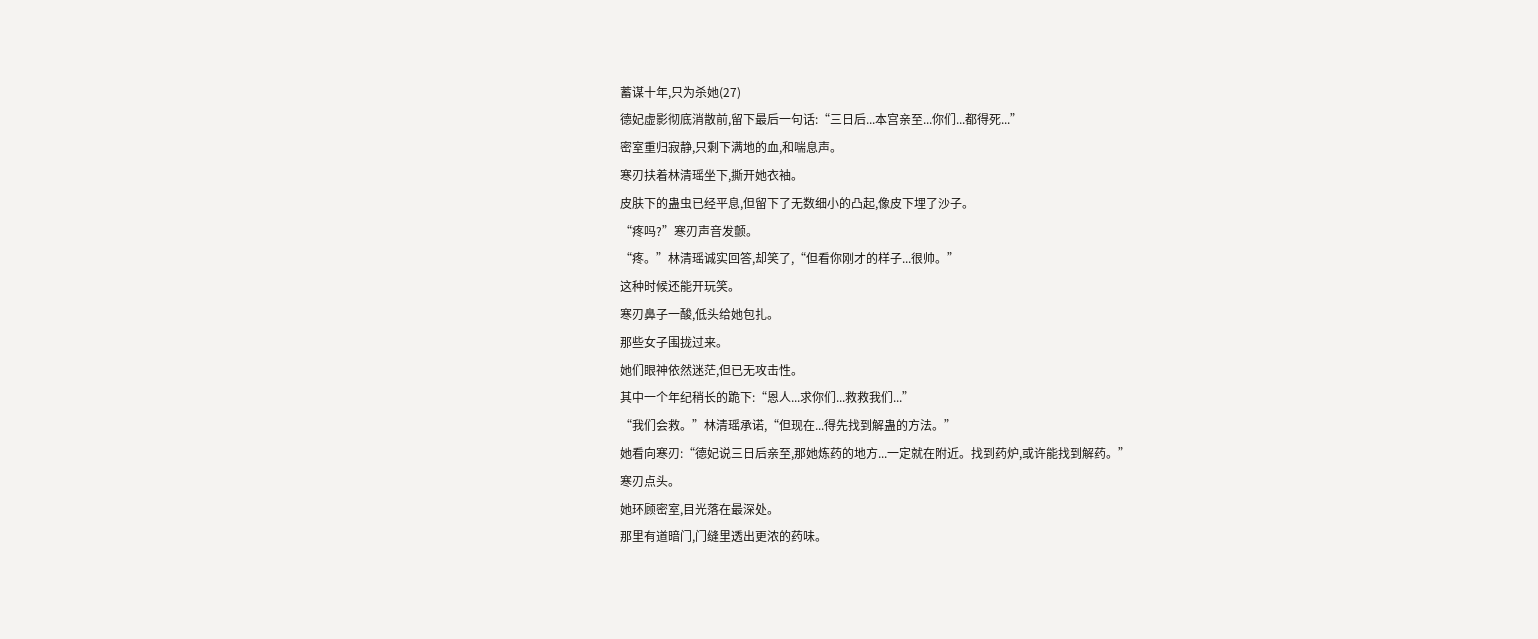蓄谋十年,只为杀她(27)
德妃虚影彻底消散前,留下最后一句话:“三日后...本宫亲至...你们...都得死...”
密室重归寂静,只剩下满地的血,和喘息声。
寒刃扶着林清瑶坐下,撕开她衣袖。
皮肤下的蛊虫已经平息,但留下了无数细小的凸起,像皮下埋了沙子。
“疼吗?”寒刃声音发颤。
“疼。”林清瑶诚实回答,却笑了,“但看你刚才的样子...很帅。”
这种时候还能开玩笑。
寒刃鼻子一酸,低头给她包扎。
那些女子围拢过来。
她们眼神依然迷茫,但已无攻击性。
其中一个年纪稍长的跪下:“恩人...求你们...救救我们...”
“我们会救。”林清瑶承诺,“但现在...得先找到解蛊的方法。”
她看向寒刃:“德妃说三日后亲至,那她炼药的地方...一定就在附近。找到药炉,或许能找到解药。”
寒刃点头。
她环顾密室,目光落在最深处。
那里有道暗门,门缝里透出更浓的药味。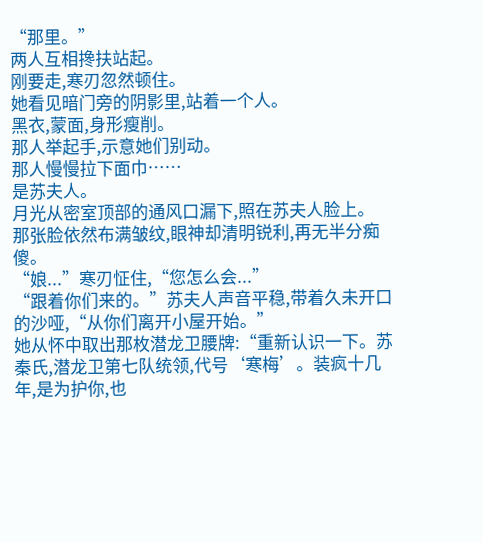“那里。”
两人互相搀扶站起。
刚要走,寒刃忽然顿住。
她看见暗门旁的阴影里,站着一个人。
黑衣,蒙面,身形瘦削。
那人举起手,示意她们别动。
那人慢慢拉下面巾……
是苏夫人。
月光从密室顶部的通风口漏下,照在苏夫人脸上。
那张脸依然布满皱纹,眼神却清明锐利,再无半分痴傻。
“娘...”寒刃怔住,“您怎么会...”
“跟着你们来的。”苏夫人声音平稳,带着久未开口的沙哑,“从你们离开小屋开始。”
她从怀中取出那枚潜龙卫腰牌:“重新认识一下。苏秦氏,潜龙卫第七队统领,代号‘寒梅’。装疯十几年,是为护你,也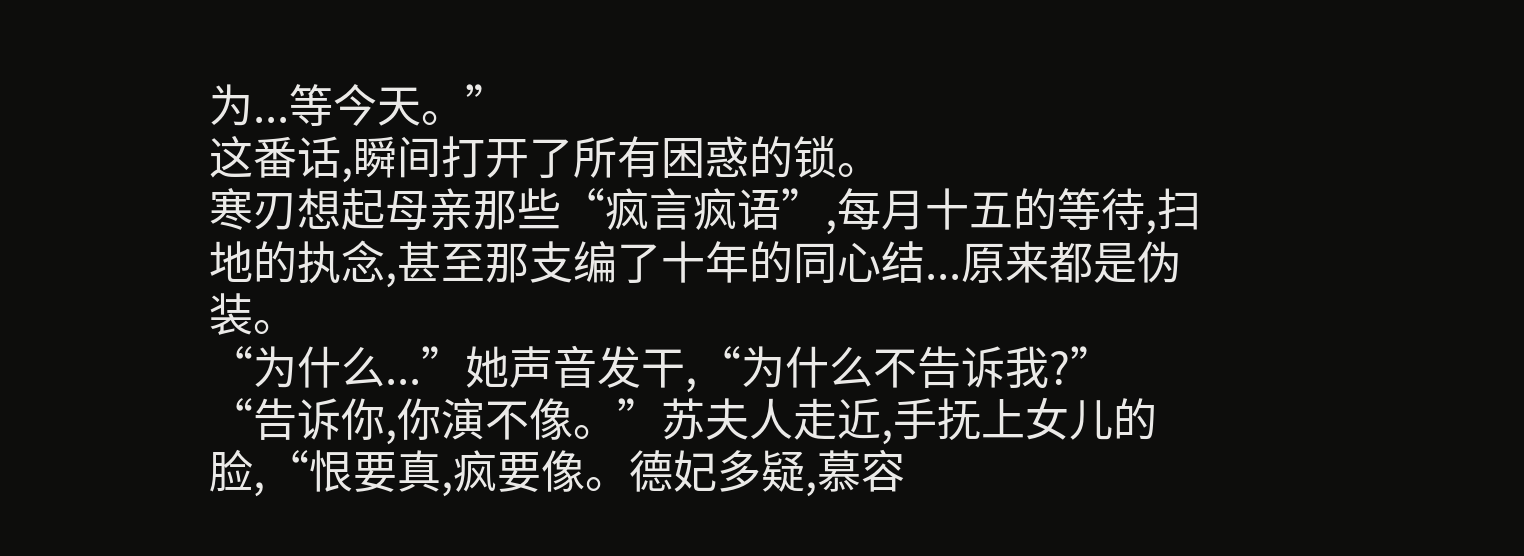为...等今天。”
这番话,瞬间打开了所有困惑的锁。
寒刃想起母亲那些“疯言疯语”,每月十五的等待,扫地的执念,甚至那支编了十年的同心结...原来都是伪装。
“为什么...”她声音发干,“为什么不告诉我?”
“告诉你,你演不像。”苏夫人走近,手抚上女儿的脸,“恨要真,疯要像。德妃多疑,慕容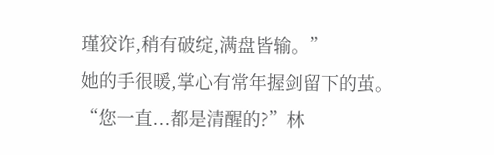瑾狡诈,稍有破绽,满盘皆输。”
她的手很暖,掌心有常年握剑留下的茧。
“您一直...都是清醒的?”林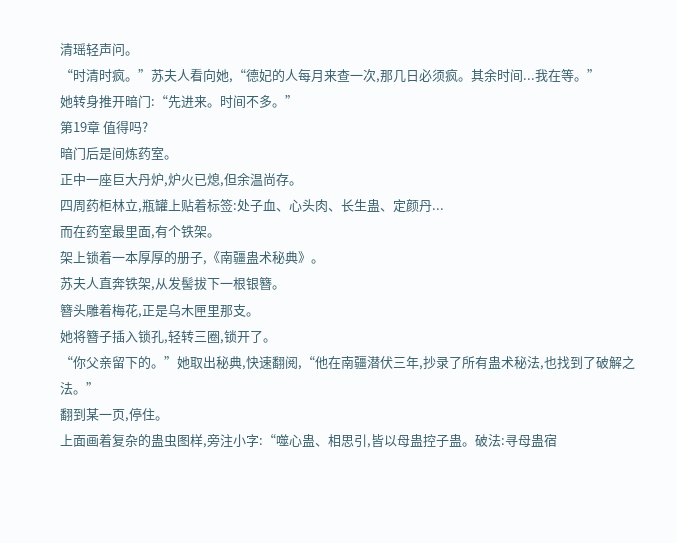清瑶轻声问。
“时清时疯。”苏夫人看向她,“德妃的人每月来查一次,那几日必须疯。其余时间...我在等。”
她转身推开暗门:“先进来。时间不多。”
第19章 值得吗?
暗门后是间炼药室。
正中一座巨大丹炉,炉火已熄,但余温尚存。
四周药柜林立,瓶罐上贴着标签:处子血、心头肉、长生蛊、定颜丹...
而在药室最里面,有个铁架。
架上锁着一本厚厚的册子,《南疆蛊术秘典》。
苏夫人直奔铁架,从发髻拔下一根银簪。
簪头雕着梅花,正是乌木匣里那支。
她将簪子插入锁孔,轻转三圈,锁开了。
“你父亲留下的。”她取出秘典,快速翻阅,“他在南疆潜伏三年,抄录了所有蛊术秘法,也找到了破解之法。”
翻到某一页,停住。
上面画着复杂的蛊虫图样,旁注小字:“噬心蛊、相思引,皆以母蛊控子蛊。破法:寻母蛊宿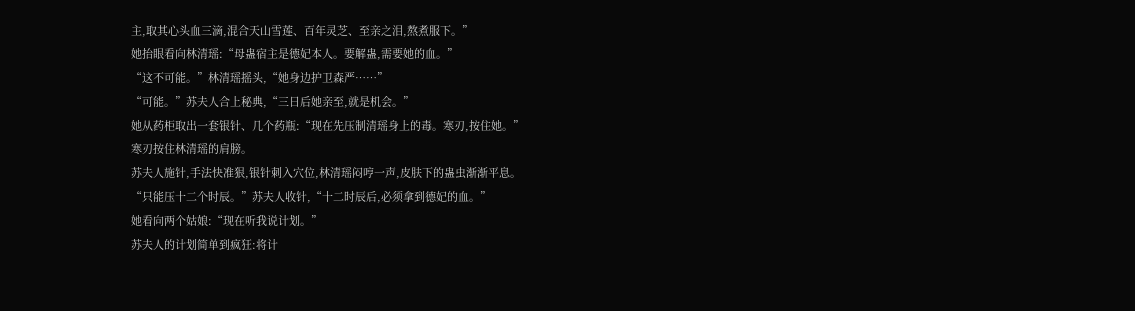主,取其心头血三滴,混合天山雪莲、百年灵芝、至亲之泪,熬煮服下。”
她抬眼看向林清瑶:“母蛊宿主是德妃本人。要解蛊,需要她的血。”
“这不可能。”林清瑶摇头,“她身边护卫森严……”
“可能。”苏夫人合上秘典,“三日后她亲至,就是机会。”
她从药柜取出一套银针、几个药瓶:“现在先压制清瑶身上的毒。寒刃,按住她。”
寒刃按住林清瑶的肩膀。
苏夫人施针,手法快准狠,银针刺入穴位,林清瑶闷哼一声,皮肤下的蛊虫渐渐平息。
“只能压十二个时辰。”苏夫人收针,“十二时辰后,必须拿到德妃的血。”
她看向两个姑娘:“现在听我说计划。”
苏夫人的计划简单到疯狂:将计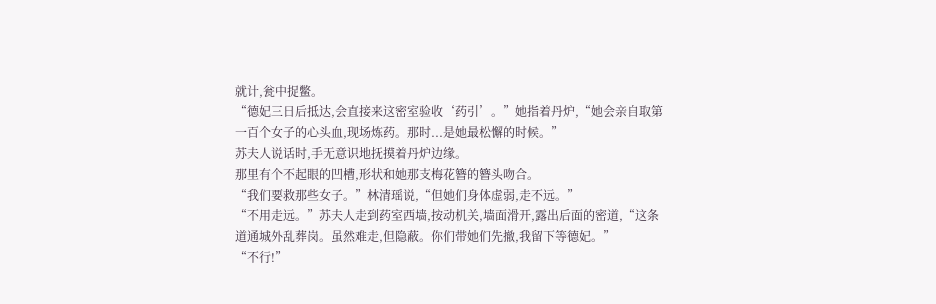就计,瓮中捉鳖。
“德妃三日后抵达,会直接来这密室验收‘药引’。”她指着丹炉,“她会亲自取第一百个女子的心头血,现场炼药。那时...是她最松懈的时候。”
苏夫人说话时,手无意识地抚摸着丹炉边缘。
那里有个不起眼的凹槽,形状和她那支梅花簪的簪头吻合。
“我们要救那些女子。”林清瑶说,“但她们身体虚弱,走不远。”
“不用走远。”苏夫人走到药室西墙,按动机关,墙面滑开,露出后面的密道,“这条道通城外乱葬岗。虽然难走,但隐蔽。你们带她们先撤,我留下等德妃。”
“不行!”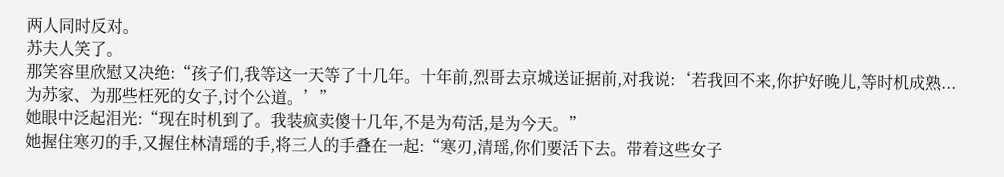两人同时反对。
苏夫人笑了。
那笑容里欣慰又决绝:“孩子们,我等这一天等了十几年。十年前,烈哥去京城送证据前,对我说:‘若我回不来,你护好晚儿,等时机成熟...为苏家、为那些枉死的女子,讨个公道。’”
她眼中泛起泪光:“现在时机到了。我装疯卖傻十几年,不是为苟活,是为今天。”
她握住寒刃的手,又握住林清瑶的手,将三人的手叠在一起:“寒刃,清瑶,你们要活下去。带着这些女子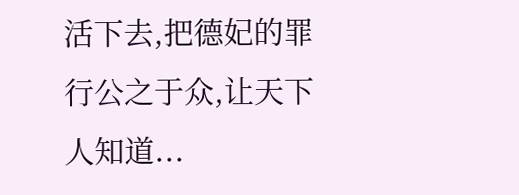活下去,把德妃的罪行公之于众,让天下人知道...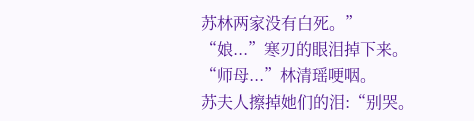苏林两家没有白死。”
“娘...”寒刃的眼泪掉下来。
“师母...”林清瑶哽咽。
苏夫人擦掉她们的泪:“别哭。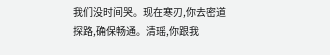我们没时间哭。现在寒刃,你去密道探路,确保畅通。清瑶,你跟我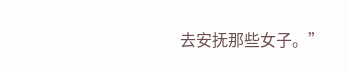去安抚那些女子。”